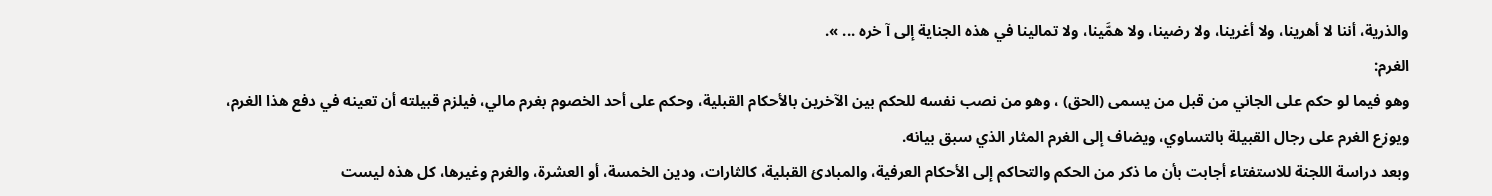والذرية، أننا لا أهرينا، ولا أغرينا، ولا رضينا، ولا همَّينا، ولا تمالينا في هذه الجناية إلى آ خره ... ».
الغرم:
وهو فيما لو حكم على الجاني من قبل من يسمى (الحق) ، وهو من نصب نفسه للحكم بين الآخرين بالأحكام القبلية، وحكم على أحد الخصوم بغرم مالي، فيلزم قبيلته أن تعينه في دفع هذا الغرم، ويوزع الغرم على رجال القبيلة بالتساوي، ويضاف إلى الغرم المثار الذي سبق بيانه.
وبعد دراسة اللجنة للاستفتاء أجابت بأن ما ذكر من الحكم والتحاكم إلى الأحكام العرفية، والمبادئ القبلية، كالثارات، ودين الخمسة، أو العشرة، والغرم وغيرها، كل هذه ليست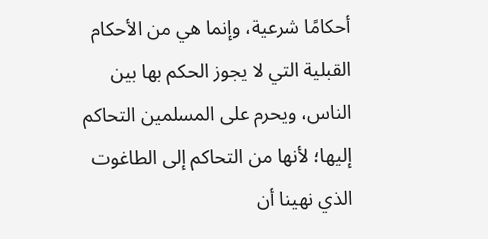أحكامًا شرعية، وإنما هي من الأحكام القبلية التي لا يجوز الحكم بها بين الناس، ويحرم على المسلمين التحاكم إليها؛ لأنها من التحاكم إلى الطاغوت الذي نهينا أن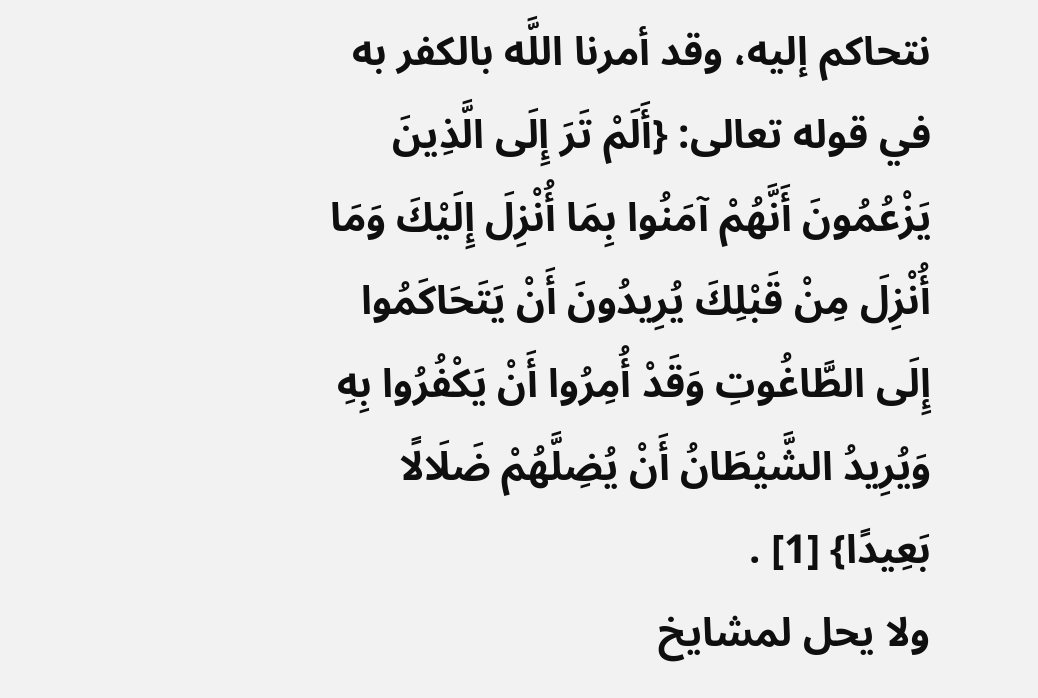نتحاكم إليه، وقد أمرنا اللَّه بالكفر به في قوله تعالى: {أَلَمْ تَرَ إِلَى الَّذِينَ يَزْعُمُونَ أَنَّهُمْ آمَنُوا بِمَا أُنْزِلَ إِلَيْكَ وَمَا أُنْزِلَ مِنْ قَبْلِكَ يُرِيدُونَ أَنْ يَتَحَاكَمُوا إِلَى الطَّاغُوتِ وَقَدْ أُمِرُوا أَنْ يَكْفُرُوا بِهِ وَيُرِيدُ الشَّيْطَانُ أَنْ يُضِلَّهُمْ ضَلَالًا بَعِيدًا} [1] .
ولا يحل لمشايخ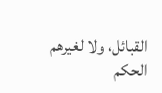القبائل، ولا لغيرهم الحكم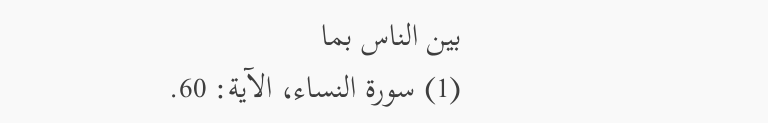بين الناس بما
(1) سورة النساء، الآية: 60.